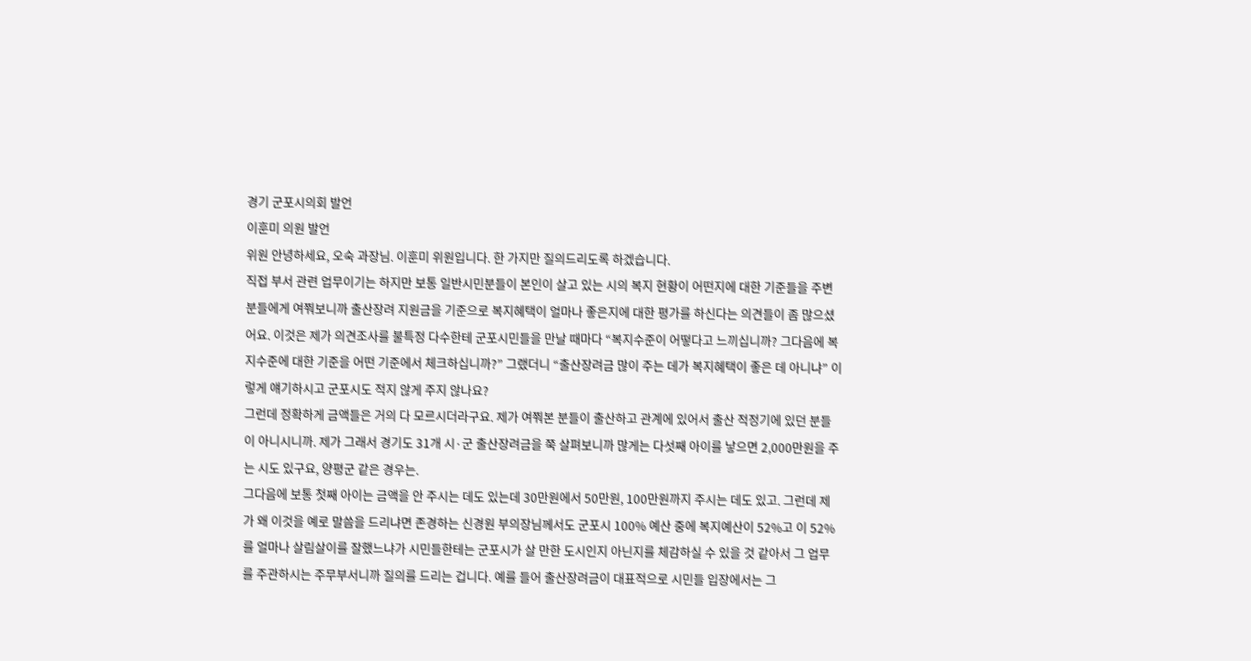경기 군포시의회 발언
이훈미 의원 발언
위원 안녕하세요, 오숙 과장님. 이훈미 위원입니다. 한 가지만 질의드리도록 하겠습니다.
직접 부서 관련 업무이기는 하지만 보통 일반시민분들이 본인이 살고 있는 시의 복지 현황이 어떤지에 대한 기준들을 주변 분들에게 여쭤보니까 출산장려 지원금을 기준으로 복지혜택이 얼마나 좋은지에 대한 평가를 하신다는 의견들이 좀 많으셨어요. 이것은 제가 의견조사를 불특정 다수한테 군포시민들을 만날 때마다 “복지수준이 어떻다고 느끼십니까? 그다음에 복지수준에 대한 기준을 어떤 기준에서 체크하십니까?” 그랬더니 “출산장려금 많이 주는 데가 복지혜택이 좋은 데 아니냐” 이렇게 얘기하시고 군포시도 적지 않게 주지 않나요?
그런데 정확하게 금액들은 거의 다 모르시더라구요. 제가 여쭤본 분들이 출산하고 관계에 있어서 출산 적정기에 있던 분들이 아니시니까. 제가 그래서 경기도 31개 시·군 출산장려금을 쭉 살펴보니까 많게는 다섯째 아이를 낳으면 2,000만원을 주는 시도 있구요, 양평군 같은 경우는.
그다음에 보통 첫째 아이는 금액을 안 주시는 데도 있는데 30만원에서 50만원, 100만원까지 주시는 데도 있고. 그런데 제가 왜 이것을 예로 말씀을 드리냐면 존경하는 신경원 부의장님께서도 군포시 100% 예산 중에 복지예산이 52%고 이 52%를 얼마나 살림살이를 잘했느냐가 시민들한테는 군포시가 살 만한 도시인지 아닌지를 체감하실 수 있을 것 같아서 그 업무를 주관하시는 주무부서니까 질의를 드리는 겁니다. 예를 들어 출산장려금이 대표적으로 시민들 입장에서는 그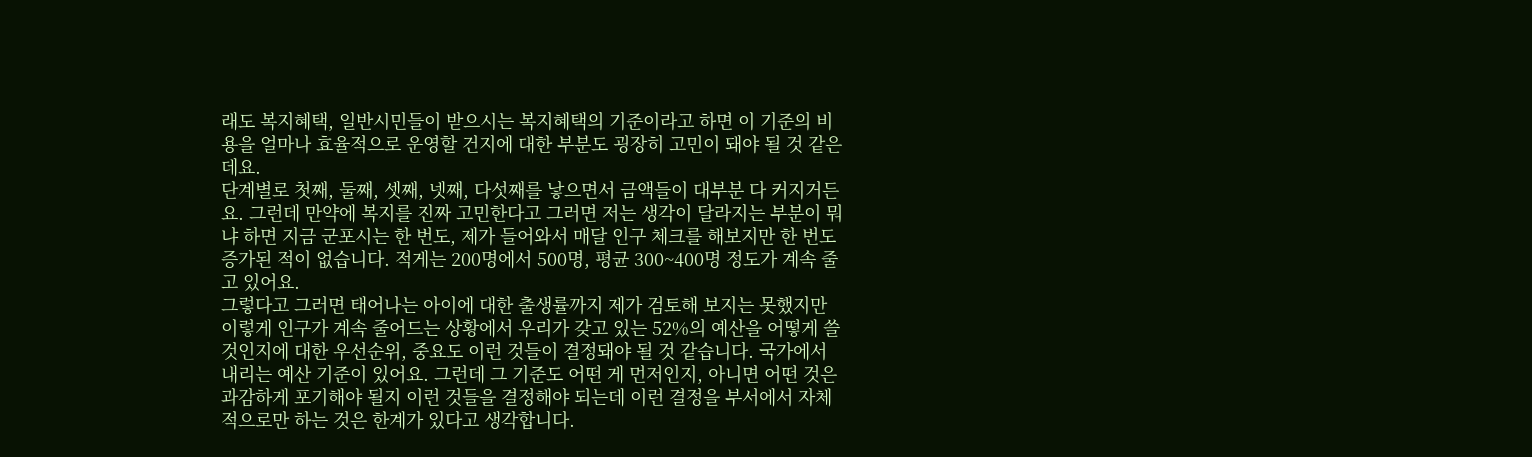래도 복지혜택, 일반시민들이 받으시는 복지혜택의 기준이라고 하면 이 기준의 비용을 얼마나 효율적으로 운영할 건지에 대한 부분도 굉장히 고민이 돼야 될 것 같은데요.
단계별로 첫째, 둘째, 셋째, 넷째, 다섯째를 낳으면서 금액들이 대부분 다 커지거든요. 그런데 만약에 복지를 진짜 고민한다고 그러면 저는 생각이 달라지는 부분이 뭐냐 하면 지금 군포시는 한 번도, 제가 들어와서 매달 인구 체크를 해보지만 한 번도 증가된 적이 없습니다. 적게는 200명에서 500명, 평균 300~400명 정도가 계속 줄고 있어요.
그렇다고 그러면 태어나는 아이에 대한 출생률까지 제가 검토해 보지는 못했지만 이렇게 인구가 계속 줄어드는 상황에서 우리가 갖고 있는 52%의 예산을 어떻게 쓸 것인지에 대한 우선순위, 중요도 이런 것들이 결정돼야 될 것 같습니다. 국가에서 내리는 예산 기준이 있어요. 그런데 그 기준도 어떤 게 먼저인지, 아니면 어떤 것은 과감하게 포기해야 될지 이런 것들을 결정해야 되는데 이런 결정을 부서에서 자체적으로만 하는 것은 한계가 있다고 생각합니다.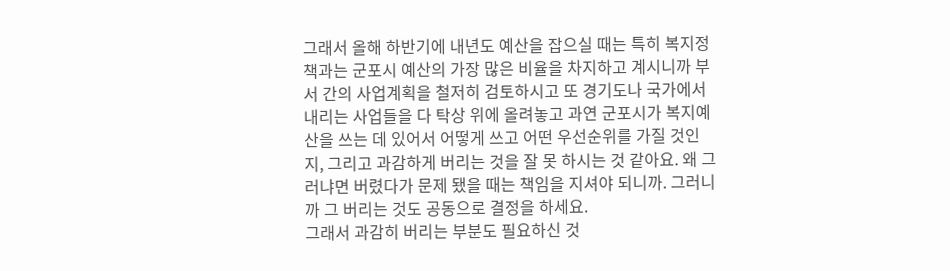그래서 올해 하반기에 내년도 예산을 잡으실 때는 특히 복지정책과는 군포시 예산의 가장 많은 비율을 차지하고 계시니까 부서 간의 사업계획을 철저히 검토하시고 또 경기도나 국가에서 내리는 사업들을 다 탁상 위에 올려놓고 과연 군포시가 복지예산을 쓰는 데 있어서 어떻게 쓰고 어떤 우선순위를 가질 것인지, 그리고 과감하게 버리는 것을 잘 못 하시는 것 같아요. 왜 그러냐면 버렸다가 문제 됐을 때는 책임을 지셔야 되니까. 그러니까 그 버리는 것도 공동으로 결정을 하세요.
그래서 과감히 버리는 부분도 필요하신 것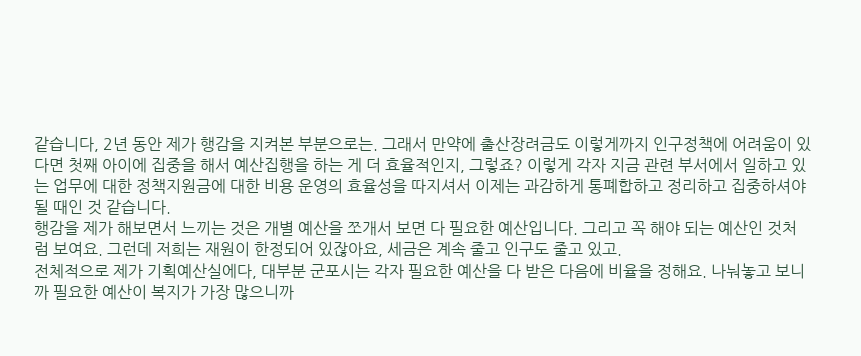같습니다, 2년 동안 제가 행감을 지켜본 부분으로는. 그래서 만약에 출산장려금도 이렇게까지 인구정책에 어려움이 있다면 첫째 아이에 집중을 해서 예산집행을 하는 게 더 효율적인지, 그렇죠? 이렇게 각자 지금 관련 부서에서 일하고 있는 업무에 대한 정책지원금에 대한 비용 운영의 효율성을 따지셔서 이제는 과감하게 통폐합하고 정리하고 집중하셔야 될 때인 것 같습니다.
행감을 제가 해보면서 느끼는 것은 개별 예산을 쪼개서 보면 다 필요한 예산입니다. 그리고 꼭 해야 되는 예산인 것처럼 보여요. 그런데 저희는 재원이 한정되어 있잖아요, 세금은 계속 줄고 인구도 줄고 있고.
전체적으로 제가 기획예산실에다, 대부분 군포시는 각자 필요한 예산을 다 받은 다음에 비율을 정해요. 나눠놓고 보니까 필요한 예산이 복지가 가장 많으니까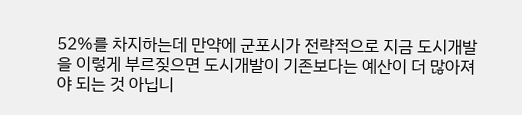52%를 차지하는데 만약에 군포시가 전략적으로 지금 도시개발을 이렇게 부르짖으면 도시개발이 기존보다는 예산이 더 많아져야 되는 것 아닙니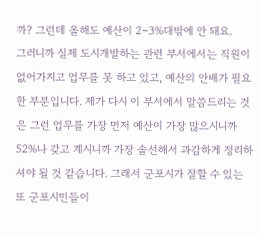까? 그런데 올해도 예산이 2~3%대밖에 안 돼요.
그러니까 실제 도시개발하는 관련 부서에서는 직원이 없어가지고 업무를 못 하고 있고, 예산의 안배가 필요한 부분입니다. 제가 다시 이 부서에서 말씀드리는 것은 그런 업무를 가장 먼저 예산이 가장 많으시니까 52%나 갖고 계시니까 가장 솔선해서 과감하게 정리하셔야 될 것 같습니다. 그래서 군포시가 잘할 수 있는 또 군포시민들이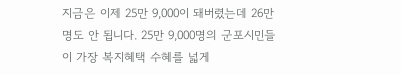지금은 이제 25만 9,000이 돼버렸는데 26만명도 안 됩니다. 25만 9,000명의 군포시민들이 가장 복지혜택 수혜를 넓게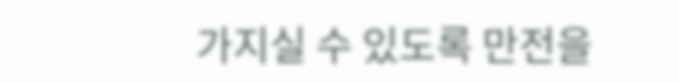가지실 수 있도록 만전을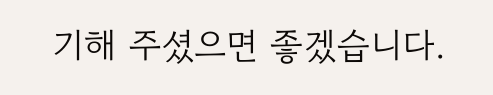기해 주셨으면 좋겠습니다.